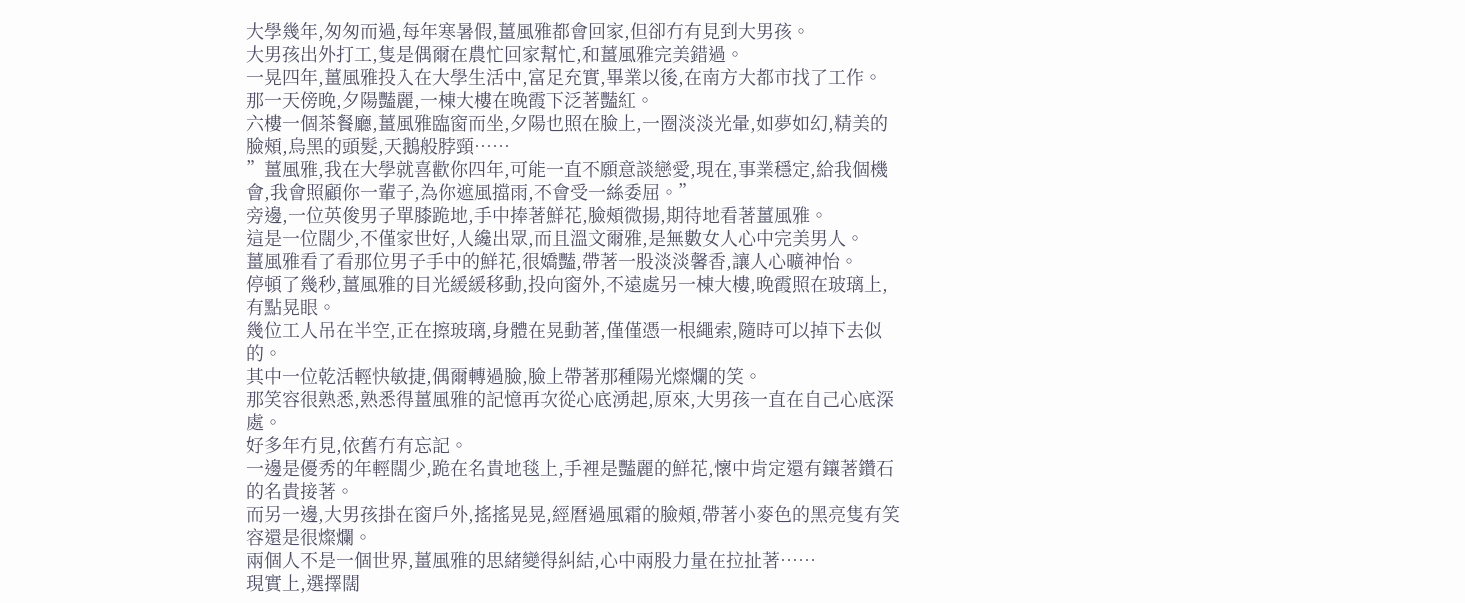大學幾年,匆匆而過,每年寒暑假,薑風雅都會回家,但卻冇有見到大男孩。
大男孩出外打工,隻是偶爾在農忙回家幫忙,和薑風雅完美錯過。
一晃四年,薑風雅投入在大學生活中,富足充實,畢業以後,在南方大都市找了工作。
那一天傍晚,夕陽豔麗,一棟大樓在晚霞下泛著豔紅。
六樓一個茶餐廳,薑風雅臨窗而坐,夕陽也照在臉上,一圈淡淡光暈,如夢如幻,精美的臉頰,烏黑的頭髮,天鵝般脖頸……
”薑風雅,我在大學就喜歡你四年,可能一直不願意談戀愛,現在,事業穩定,給我個機會,我會照顧你一輩子,為你遮風擋雨,不會受一絲委屈。”
旁邊,一位英俊男子單膝跪地,手中捧著鮮花,臉頰微揚,期待地看著薑風雅。
這是一位闊少,不僅家世好,人纔出眾,而且溫文爾雅,是無數女人心中完美男人。
薑風雅看了看那位男子手中的鮮花,很嬌豔,帶著一股淡淡馨香,讓人心曠神怡。
停頓了幾秒,薑風雅的目光緩緩移動,投向窗外,不遠處另一棟大樓,晚霞照在玻璃上,有點晃眼。
幾位工人吊在半空,正在擦玻璃,身體在晃動著,僅僅憑一根繩索,隨時可以掉下去似的。
其中一位乾活輕快敏捷,偶爾轉過臉,臉上帶著那種陽光燦爛的笑。
那笑容很熟悉,熟悉得薑風雅的記憶再次從心底湧起,原來,大男孩一直在自己心底深處。
好多年冇見,依舊冇有忘記。
一邊是優秀的年輕闊少,跪在名貴地毯上,手裡是豔麗的鮮花,懷中肯定還有鑲著鑽石的名貴接著。
而另一邊,大男孩掛在窗戶外,搖搖晃晃,經曆過風霜的臉頰,帶著小麥色的黑亮隻有笑容還是很燦爛。
兩個人不是一個世界,薑風雅的思緒變得糾結,心中兩股力量在拉扯著……
現實上,選擇闊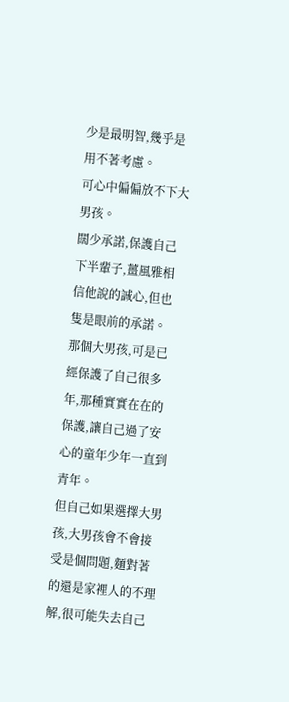少是最明智,幾乎是用不著考慮。
可心中偏偏放不下大男孩。
闊少承諾,保護自己下半輩子,薑風雅相信他說的誠心,但也隻是眼前的承諾。
那個大男孩,可是已經保護了自己很多年,那種實實在在的保護,讓自己過了安心的童年少年一直到青年。
但自己如果選擇大男孩,大男孩會不會接受是個問題,麵對著的還是家裡人的不理解,很可能失去自己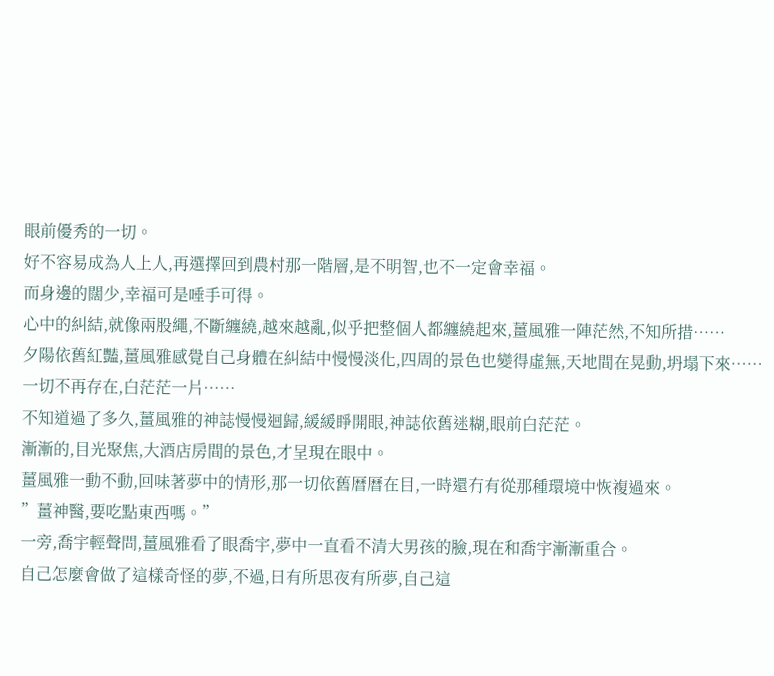眼前優秀的一切。
好不容易成為人上人,再選擇回到農村那一階層,是不明智,也不一定會幸福。
而身邊的闊少,幸福可是唾手可得。
心中的糾結,就像兩股繩,不斷纏繞,越來越亂,似乎把整個人都纏繞起來,薑風雅一陣茫然,不知所措……
夕陽依舊紅豔,薑風雅感覺自己身體在糾結中慢慢淡化,四周的景色也變得虛無,天地間在晃動,坍塌下來……
一切不再存在,白茫茫一片……
不知道過了多久,薑風雅的神誌慢慢迴歸,緩緩睜開眼,神誌依舊迷糊,眼前白茫茫。
漸漸的,目光聚焦,大酒店房間的景色,才呈現在眼中。
薑風雅一動不動,回味著夢中的情形,那一切依舊曆曆在目,一時還冇有從那種環境中恢複過來。
”薑神醫,要吃點東西嗎。”
一旁,喬宇輕聲問,薑風雅看了眼喬宇,夢中一直看不清大男孩的臉,現在和喬宇漸漸重合。
自己怎麼會做了這樣奇怪的夢,不過,日有所思夜有所夢,自己這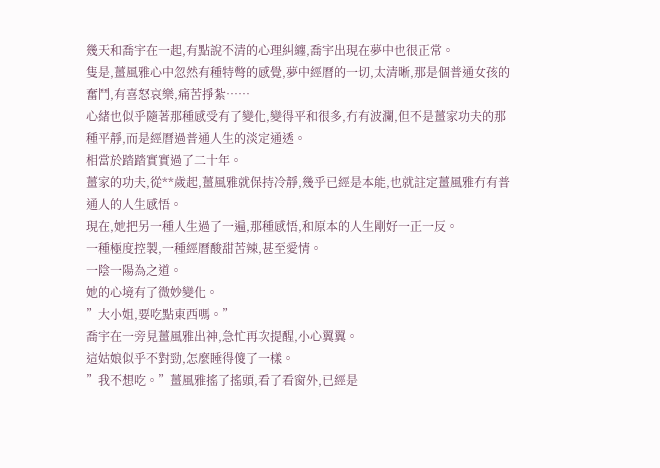幾天和喬宇在一起,有點說不清的心理糾纏,喬宇出現在夢中也很正常。
隻是,薑風雅心中忽然有種特彆的感覺,夢中經曆的一切,太清晰,那是個普通女孩的奮鬥,有喜怒哀樂,痛苦掙紮……
心緒也似乎隨著那種感受有了變化,變得平和很多,冇有波瀾,但不是薑家功夫的那種平靜,而是經曆過普通人生的淡定通透。
相當於踏踏實實過了二十年。
薑家的功夫,從**歲起,薑風雅就保持冷靜,幾乎已經是本能,也就註定薑風雅冇有普通人的人生感悟。
現在,她把另一種人生過了一遍,那種感悟,和原本的人生剛好一正一反。
一種極度控製,一種經曆酸甜苦辣,甚至愛情。
一陰一陽為之道。
她的心境有了微妙變化。
”大小姐,要吃點東西嗎。”
喬宇在一旁見薑風雅出神,急忙再次提醒,小心翼翼。
這姑娘似乎不對勁,怎麼睡得傻了一樣。
”我不想吃。”薑風雅搖了搖頭,看了看窗外,已經是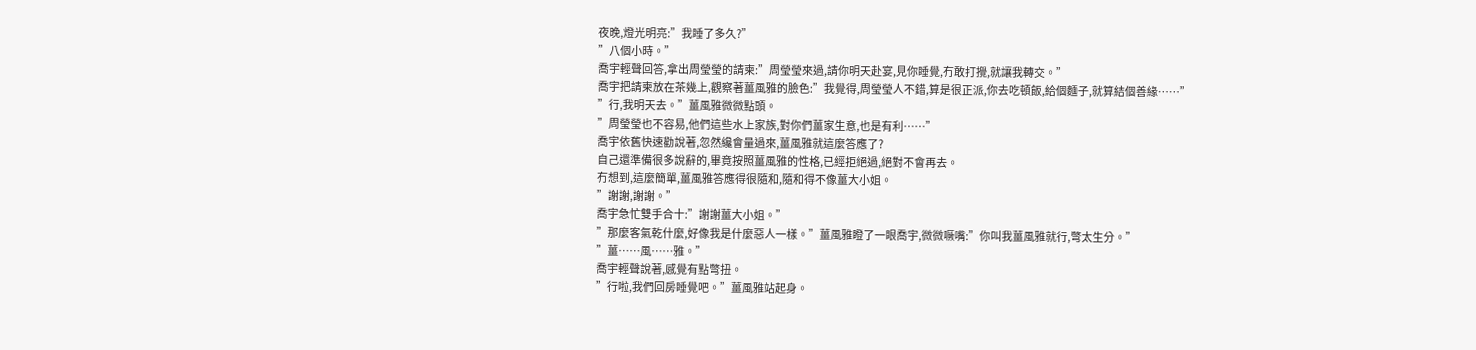夜晚,燈光明亮:”我睡了多久?”
”八個小時。”
喬宇輕聲回答,拿出周瑩瑩的請柬:”周瑩瑩來過,請你明天赴宴,見你睡覺,冇敢打攪,就讓我轉交。”
喬宇把請柬放在茶幾上,觀察著薑風雅的臉色:”我覺得,周瑩瑩人不錯,算是很正派,你去吃頓飯,給個麵子,就算結個善緣……”
”行,我明天去。”薑風雅微微點頭。
”周瑩瑩也不容易,他們這些水上家族,對你們薑家生意,也是有利……”
喬宇依舊快速勸說著,忽然纔會量過來,薑風雅就這麼答應了?
自己還準備很多說辭的,畢竟按照薑風雅的性格,已經拒絕過,絕對不會再去。
冇想到,這麼簡單,薑風雅答應得很隨和,隨和得不像薑大小姐。
”謝謝,謝謝。”
喬宇急忙雙手合十:”謝謝薑大小姐。”
”那麼客氣乾什麼,好像我是什麼惡人一樣。”薑風雅瞪了一眼喬宇,微微噘嘴:”你叫我薑風雅就行,彆太生分。”
”薑……風……雅。”
喬宇輕聲說著,感覺有點彆扭。
”行啦,我們回房睡覺吧。”薑風雅站起身。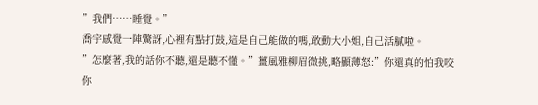”我們……睡覺。”
喬宇感覺一陣驚訝,心裡有點打鼓,這是自己能做的嗎,敢動大小姐,自己活膩啦。
”怎麼著,我的話你不聽,還是聽不懂。”薑風雅柳眉微挑,略顯薄怒:”你還真的怕我咬你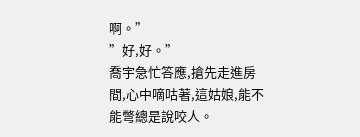啊。”
”好,好。”
喬宇急忙答應,搶先走進房間,心中嘀咕著,這姑娘,能不能彆總是說咬人。